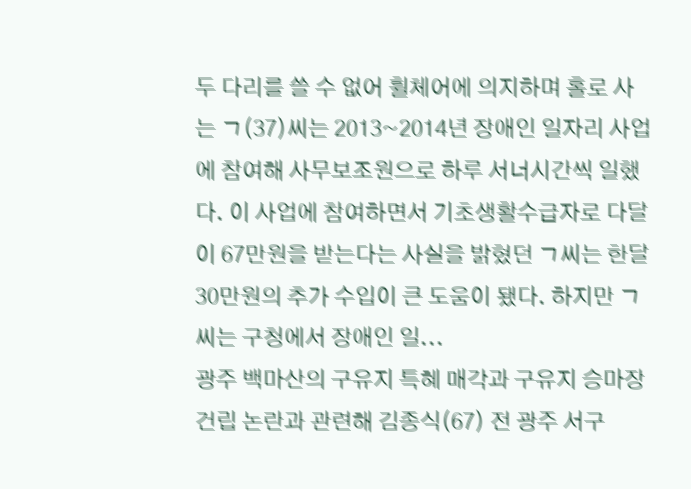두 다리를 쓸 수 없어 휠체어에 의지하며 홀로 사는 ㄱ(37)씨는 2013~2014년 장애인 일자리 사업에 참여해 사무보조원으로 하루 서너시간씩 일했다. 이 사업에 참여하면서 기초생활수급자로 다달이 67만원을 받는다는 사실을 밝혔던 ㄱ씨는 한달 30만원의 추가 수입이 큰 도움이 됐다. 하지만 ㄱ씨는 구청에서 장애인 일...
광주 백마산의 구유지 특혜 매각과 구유지 승마장 건립 논란과 관련해 김종식(67) 전 광주 서구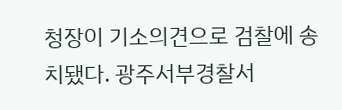청장이 기소의견으로 검찰에 송치됐다. 광주서부경찰서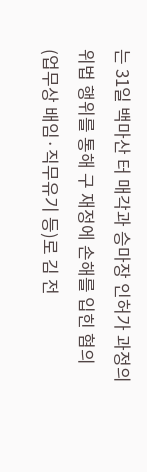는 31일 백마산 터 매각과 승마장 인허가 과정의 위법 행위를 통해 구 재정에 손해를 입힌 혐의(업무상 배임·직무유기 등)로 김 전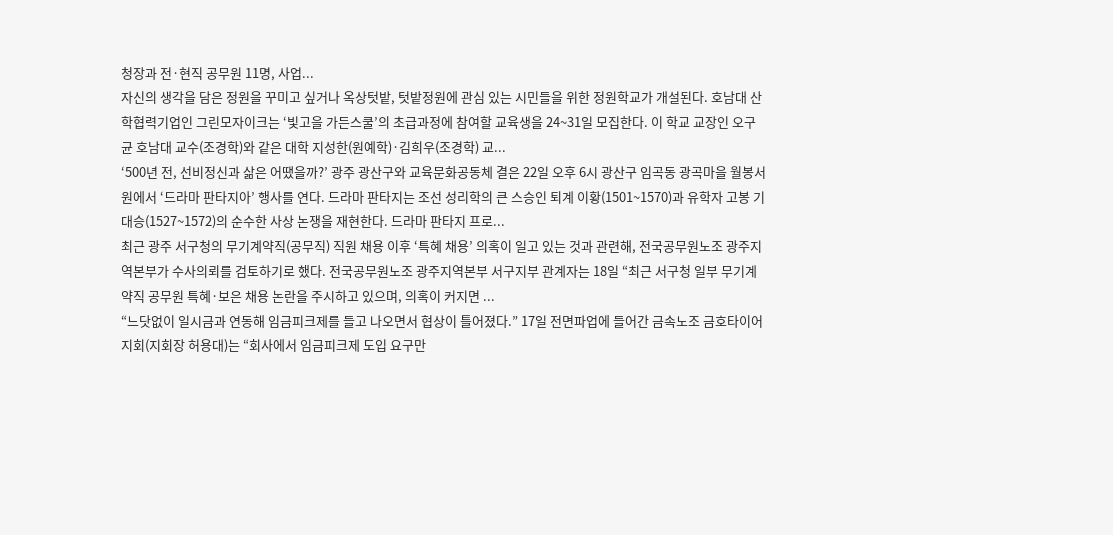청장과 전·현직 공무원 11명, 사업...
자신의 생각을 담은 정원을 꾸미고 싶거나 옥상텃밭, 텃밭정원에 관심 있는 시민들을 위한 정원학교가 개설된다. 호남대 산학협력기업인 그린모자이크는 ‘빛고을 가든스쿨’의 초급과정에 참여할 교육생을 24~31일 모집한다. 이 학교 교장인 오구균 호남대 교수(조경학)와 같은 대학 지성한(원예학)·김희우(조경학) 교...
‘500년 전, 선비정신과 삶은 어땠을까?’ 광주 광산구와 교육문화공동체 결은 22일 오후 6시 광산구 임곡동 광곡마을 월봉서원에서 ‘드라마 판타지아’ 행사를 연다. 드라마 판타지는 조선 성리학의 큰 스승인 퇴계 이황(1501~1570)과 유학자 고봉 기대승(1527~1572)의 순수한 사상 논쟁을 재현한다. 드라마 판타지 프로...
최근 광주 서구청의 무기계약직(공무직) 직원 채용 이후 ‘특혜 채용’ 의혹이 일고 있는 것과 관련해, 전국공무원노조 광주지역본부가 수사의뢰를 검토하기로 했다. 전국공무원노조 광주지역본부 서구지부 관계자는 18일 “최근 서구청 일부 무기계약직 공무원 특혜·보은 채용 논란을 주시하고 있으며, 의혹이 커지면 ...
“느닷없이 일시금과 연동해 임금피크제를 들고 나오면서 협상이 틀어졌다.” 17일 전면파업에 들어간 금속노조 금호타이어지회(지회장 허용대)는 “회사에서 임금피크제 도입 요구만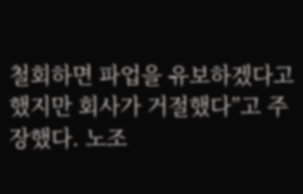철회하면 파업을 유보하겠다고 했지만 회사가 거절했다”고 주장했다. 노조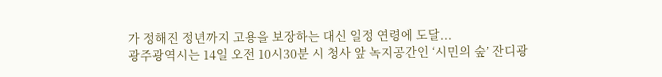가 정해진 정년까지 고용을 보장하는 대신 일정 연령에 도달...
광주광역시는 14일 오전 10시30분 시 청사 앞 녹지공간인 ‘시민의 숲’ 잔디광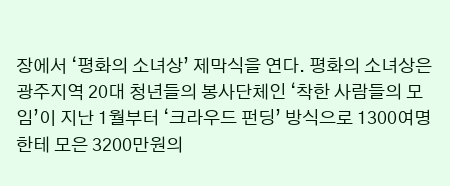장에서 ‘평화의 소녀상’ 제막식을 연다. 평화의 소녀상은 광주지역 20대 청년들의 봉사단체인 ‘착한 사람들의 모임’이 지난 1월부터 ‘크라우드 펀딩’ 방식으로 1300여명한테 모은 3200만원의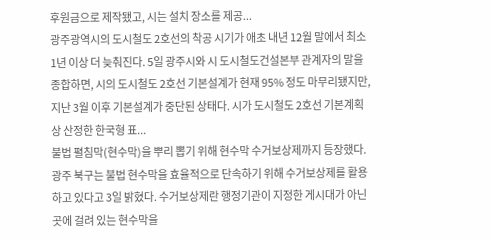후원금으로 제작됐고, 시는 설치 장소를 제공...
광주광역시의 도시철도 2호선의 착공 시기가 애초 내년 12월 말에서 최소 1년 이상 더 늦춰진다. 5일 광주시와 시 도시철도건설본부 관계자의 말을 종합하면, 시의 도시철도 2호선 기본설계가 현재 95% 정도 마무리됐지만, 지난 3월 이후 기본설계가 중단된 상태다. 시가 도시철도 2호선 기본계획상 산정한 한국형 표...
불법 펼침막(현수막)을 뿌리 뽑기 위해 현수막 수거보상제까지 등장했다. 광주 북구는 불법 현수막을 효율적으로 단속하기 위해 수거보상제를 활용하고 있다고 3일 밝혔다. 수거보상제란 행정기관이 지정한 게시대가 아닌 곳에 걸려 있는 현수막을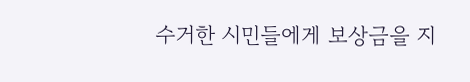수거한 시민들에게 보상금을 지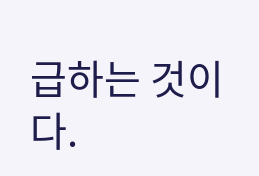급하는 것이다.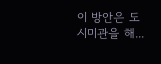이 방안은 도시미관을 해...